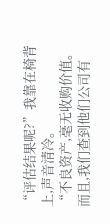“评估结果呢?”我靠在椅背上,声音清冷。
“不良资产,毫无收购价值。而且,我们查到他们公司有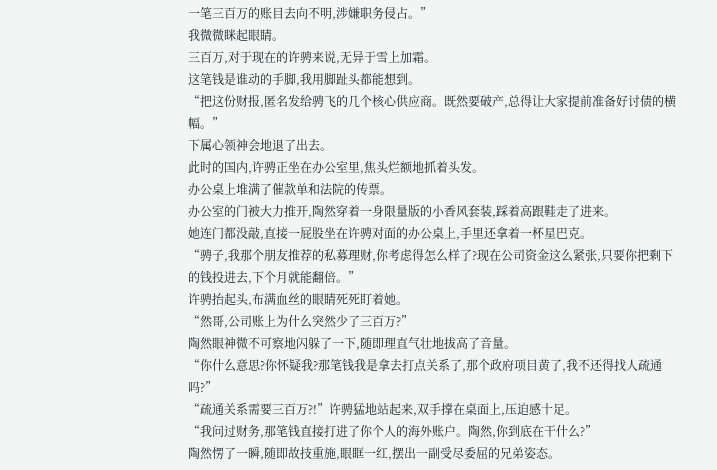一笔三百万的账目去向不明,涉嫌职务侵占。”
我微微眯起眼睛。
三百万,对于现在的许骋来说,无异于雪上加霜。
这笔钱是谁动的手脚,我用脚趾头都能想到。
“把这份财报,匿名发给骋飞的几个核心供应商。既然要破产,总得让大家提前准备好讨债的横幅。”
下属心领神会地退了出去。
此时的国内,许骋正坐在办公室里,焦头烂额地抓着头发。
办公桌上堆满了催款单和法院的传票。
办公室的门被大力推开,陶然穿着一身限量版的小香风套装,踩着高跟鞋走了进来。
她连门都没敲,直接一屁股坐在许骋对面的办公桌上,手里还拿着一杯星巴克。
“骋子,我那个朋友推荐的私募理财,你考虑得怎么样了?现在公司资金这么紧张,只要你把剩下的钱投进去,下个月就能翻倍。”
许骋抬起头,布满血丝的眼睛死死盯着她。
“然哥,公司账上为什么突然少了三百万?”
陶然眼神微不可察地闪躲了一下,随即理直气壮地拔高了音量。
“你什么意思?你怀疑我?那笔钱我是拿去打点关系了,那个政府项目黄了,我不还得找人疏通吗?”
“疏通关系需要三百万?!”许骋猛地站起来,双手撑在桌面上,压迫感十足。
“我问过财务,那笔钱直接打进了你个人的海外账户。陶然,你到底在干什么?”
陶然愣了一瞬,随即故技重施,眼眶一红,摆出一副受尽委屈的兄弟姿态。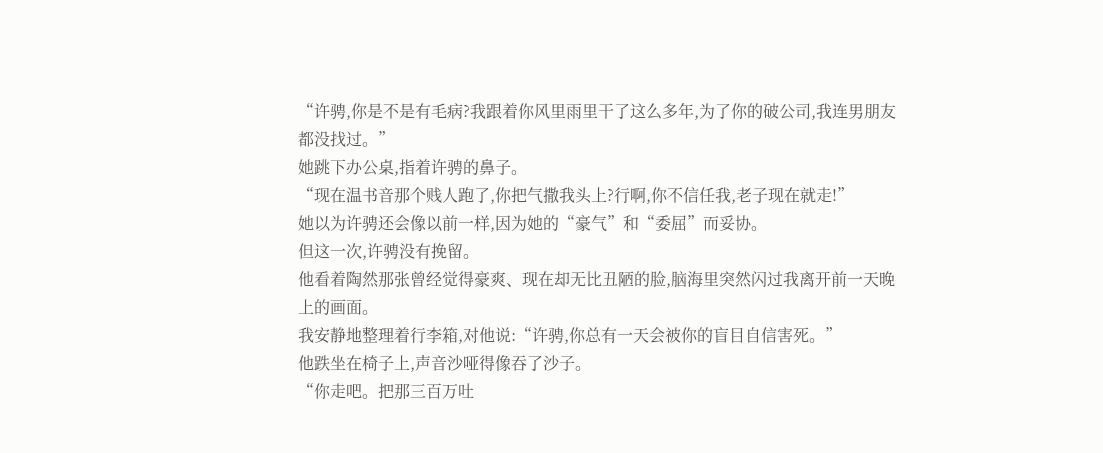“许骋,你是不是有毛病?我跟着你风里雨里干了这么多年,为了你的破公司,我连男朋友都没找过。”
她跳下办公桌,指着许骋的鼻子。
“现在温书音那个贱人跑了,你把气撒我头上?行啊,你不信任我,老子现在就走!”
她以为许骋还会像以前一样,因为她的“豪气”和“委屈”而妥协。
但这一次,许骋没有挽留。
他看着陶然那张曾经觉得豪爽、现在却无比丑陋的脸,脑海里突然闪过我离开前一天晚上的画面。
我安静地整理着行李箱,对他说:“许骋,你总有一天会被你的盲目自信害死。”
他跌坐在椅子上,声音沙哑得像吞了沙子。
“你走吧。把那三百万吐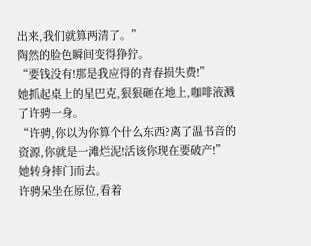出来,我们就算两清了。”
陶然的脸色瞬间变得狰狞。
“要钱没有!那是我应得的青春损失费!”
她抓起桌上的星巴克,狠狠砸在地上,咖啡液溅了许骋一身。
“许骋,你以为你算个什么东西?离了温书音的资源,你就是一滩烂泥!活该你现在要破产!”
她转身摔门而去。
许骋呆坐在原位,看着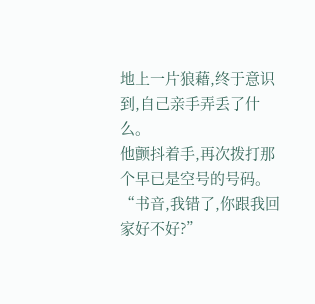地上一片狼藉,终于意识到,自己亲手弄丢了什么。
他颤抖着手,再次拨打那个早已是空号的号码。
“书音,我错了,你跟我回家好不好?”